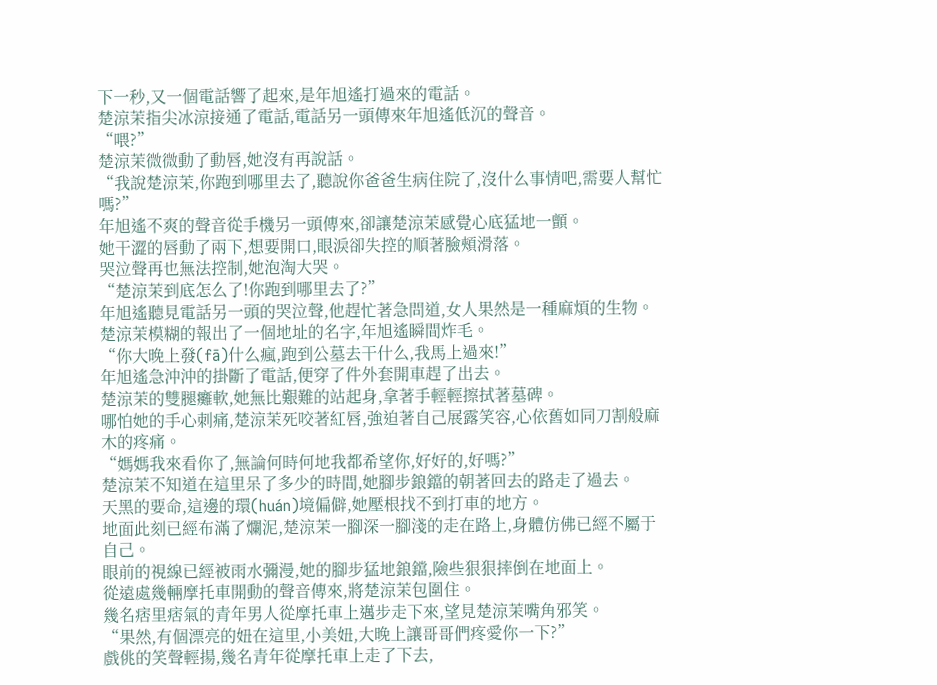下一秒,又一個電話響了起來,是年旭遙打過來的電話。
楚涼茉指尖冰涼接通了電話,電話另一頭傳來年旭遙低沉的聲音。
“喂?”
楚涼茉微微動了動唇,她沒有再說話。
“我說楚涼茉,你跑到哪里去了,聽說你爸爸生病住院了,沒什么事情吧,需要人幫忙嗎?”
年旭遙不爽的聲音從手機另一頭傳來,卻讓楚涼茉感覺心底猛地一顫。
她干澀的唇動了兩下,想要開口,眼淚卻失控的順著臉頰滑落。
哭泣聲再也無法控制,她泡淘大哭。
“楚涼茉到底怎么了!你跑到哪里去了?”
年旭遙聽見電話另一頭的哭泣聲,他趕忙著急問道,女人果然是一種麻煩的生物。
楚涼茉模糊的報出了一個地址的名字,年旭遙瞬間炸毛。
“你大晚上發(fā)什么瘋,跑到公墓去干什么,我馬上過來!”
年旭遙急沖沖的掛斷了電話,便穿了件外套開車趕了出去。
楚涼茉的雙腿癱軟,她無比艱難的站起身,拿著手輕輕擦拭著墓碑。
哪怕她的手心刺痛,楚涼茉死咬著紅唇,強迫著自己展露笑容,心依舊如同刀割般麻木的疼痛。
“媽媽我來看你了,無論何時何地我都希望你,好好的,好嗎?”
楚涼茉不知道在這里呆了多少的時間,她腳步鋃鐺的朝著回去的路走了過去。
天黑的要命,這邊的環(huán)境偏僻,她壓根找不到打車的地方。
地面此刻已經布滿了爛泥,楚涼茉一腳深一腳淺的走在路上,身體仿佛已經不屬于自己。
眼前的視線已經被雨水彌漫,她的腳步猛地鋃鐺,險些狠狠摔倒在地面上。
從遠處幾輛摩托車開動的聲音傳來,將楚涼茉包圍住。
幾名痞里痞氣的青年男人從摩托車上邁步走下來,望見楚涼茉嘴角邪笑。
“果然,有個漂亮的妞在這里,小美妞,大晚上讓哥哥們疼愛你一下?”
戲佻的笑聲輕揚,幾名青年從摩托車上走了下去,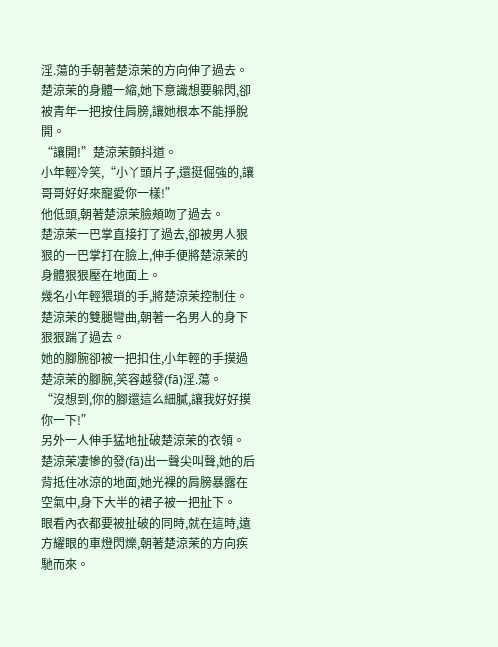淫.蕩的手朝著楚涼茉的方向伸了過去。
楚涼茉的身體一縮,她下意識想要躲閃,卻被青年一把按住肩膀,讓她根本不能掙脫開。
“讓開!”楚涼茉顫抖道。
小年輕冷笑,“小丫頭片子,還挺倔強的,讓哥哥好好來寵愛你一樣!”
他低頭,朝著楚涼茉臉頰吻了過去。
楚涼茉一巴掌直接打了過去,卻被男人狠狠的一巴掌打在臉上,伸手便將楚涼茉的身體狠狠壓在地面上。
幾名小年輕猥瑣的手,將楚涼茉控制住。
楚涼茉的雙腿彎曲,朝著一名男人的身下狠狠踹了過去。
她的腳腕卻被一把扣住,小年輕的手摸過楚涼茉的腳腕,笑容越發(fā)淫.蕩。
“沒想到,你的腳還這么細膩,讓我好好摸你一下!”
另外一人伸手猛地扯破楚涼茉的衣領。
楚涼茉凄慘的發(fā)出一聲尖叫聲,她的后背抵住冰涼的地面,她光裸的肩膀暴露在空氣中,身下大半的裙子被一把扯下。
眼看內衣都要被扯破的同時,就在這時,遠方耀眼的車燈閃爍,朝著楚涼茉的方向疾馳而來。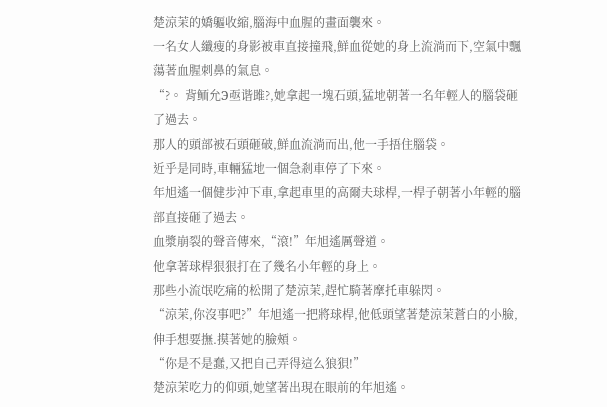楚涼茉的嬌軀收縮,腦海中血腥的畫面襲來。
一名女人纖瘦的身影被車直接撞飛,鮮血從她的身上流淌而下,空氣中飄蕩著血腥刺鼻的氣息。
“?。 背鲕允Э亟谐雎?,她拿起一塊石頭,猛地朝著一名年輕人的腦袋砸了過去。
那人的頭部被石頭砸破,鮮血流淌而出,他一手捂住腦袋。
近乎是同時,車輛猛地一個急剎車停了下來。
年旭遙一個健步沖下車,拿起車里的高爾夫球桿,一桿子朝著小年輕的腦部直接砸了過去。
血漿崩裂的聲音傳來,“滾!”年旭遙厲聲道。
他拿著球桿狠狠打在了幾名小年輕的身上。
那些小流氓吃痛的松開了楚涼茉,趕忙騎著摩托車躲閃。
“涼茉,你沒事吧?”年旭遙一把將球桿,他低頭望著楚涼茉蒼白的小臉,伸手想要撫.摸著她的臉頰。
“你是不是蠢,又把自己弄得這么狼狽!”
楚涼茉吃力的仰頭,她望著出現在眼前的年旭遙。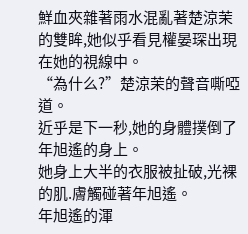鮮血夾雜著雨水混亂著楚涼茉的雙眸,她似乎看見權晏琛出現在她的視線中。
“為什么?”楚涼茉的聲音嘶啞道。
近乎是下一秒,她的身體撲倒了年旭遙的身上。
她身上大半的衣服被扯破,光裸的肌.膚觸碰著年旭遙。
年旭遙的渾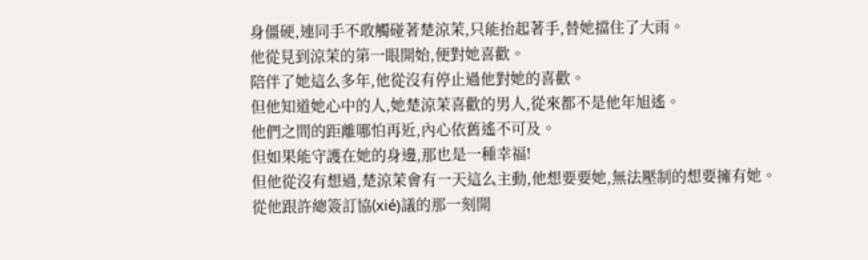身僵硬,連同手不敢觸碰著楚涼茉,只能抬起著手,替她擋住了大雨。
他從見到涼茉的第一眼開始,便對她喜歡。
陪伴了她這么多年,他從沒有停止過他對她的喜歡。
但他知道她心中的人,她楚涼茉喜歡的男人,從來都不是他年旭遙。
他們之間的距離哪怕再近,內心依舊遙不可及。
但如果能守護在她的身邊,那也是一種幸福!
但他從沒有想過,楚涼茉會有一天這么主動,他想要要她,無法壓制的想要擁有她。
從他跟許總簽訂協(xié)議的那一刻開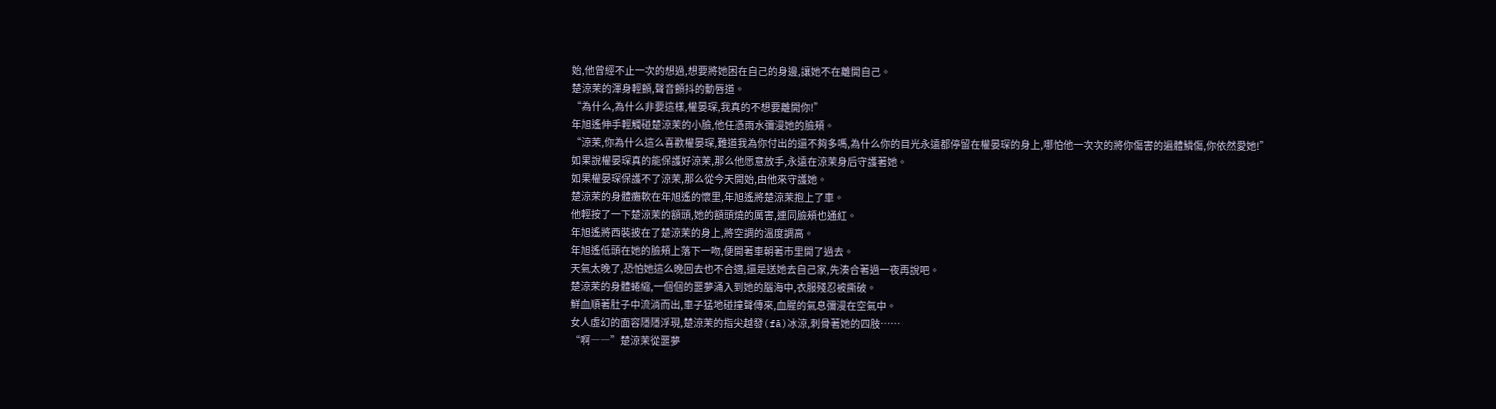始,他曾經不止一次的想過,想要將她困在自己的身邊,讓她不在離開自己。
楚涼茉的渾身輕顫,聲音顫抖的動唇道。
“為什么,為什么非要這樣,權晏琛,我真的不想要離開你!”
年旭遙伸手輕觸碰楚涼茉的小臉,他任憑雨水彌漫她的臉頰。
“涼茉,你為什么這么喜歡權晏琛,難道我為你付出的還不夠多嗎,為什么你的目光永遠都停留在權晏琛的身上,哪怕他一次次的將你傷害的遍體鱗傷,你依然愛她!”
如果說權晏琛真的能保護好涼茉,那么他愿意放手,永遠在涼茉身后守護著她。
如果權晏琛保護不了涼茉,那么從今天開始,由他來守護她。
楚涼茉的身體癱軟在年旭遙的懷里,年旭遙將楚涼茉抱上了車。
他輕按了一下楚涼茉的額頭,她的額頭燒的厲害,連同臉頰也通紅。
年旭遙將西裝披在了楚涼茉的身上,將空調的溫度調高。
年旭遙低頭在她的臉頰上落下一吻,便開著車朝著市里開了過去。
天氣太晚了,恐怕她這么晚回去也不合適,還是送她去自己家,先湊合著過一夜再說吧。
楚涼茉的身體蜷縮,一個個的噩夢涌入到她的腦海中,衣服殘忍被撕破。
鮮血順著肚子中流淌而出,車子猛地碰撞聲傳來,血腥的氣息彌漫在空氣中。
女人虛幻的面容隱隱浮現,楚涼茉的指尖越發(fā)冰涼,刺骨著她的四肢……
“啊――”楚涼茉從噩夢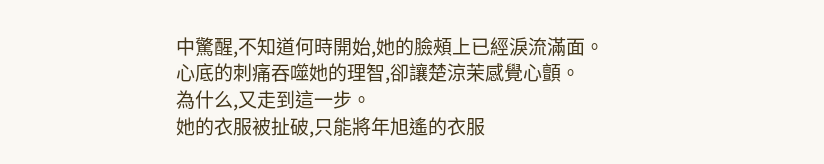中驚醒,不知道何時開始,她的臉頰上已經淚流滿面。
心底的刺痛吞噬她的理智,卻讓楚涼茉感覺心顫。
為什么,又走到這一步。
她的衣服被扯破,只能將年旭遙的衣服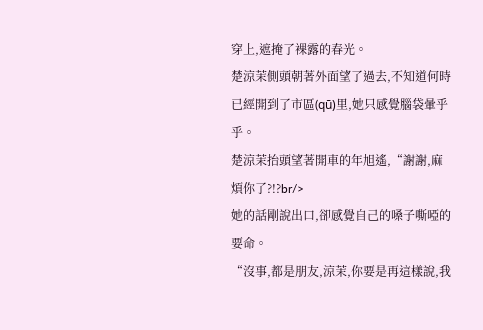穿上,遮掩了裸露的春光。
楚涼茉側頭朝著外面望了過去,不知道何時已經開到了市區(qū)里,她只感覺腦袋暈乎乎。
楚涼茉抬頭望著開車的年旭遙,“謝謝,麻煩你了?!?br/>
她的話剛說出口,卻感覺自己的嗓子嘶啞的要命。
“沒事,都是朋友,涼茉,你要是再這樣說,我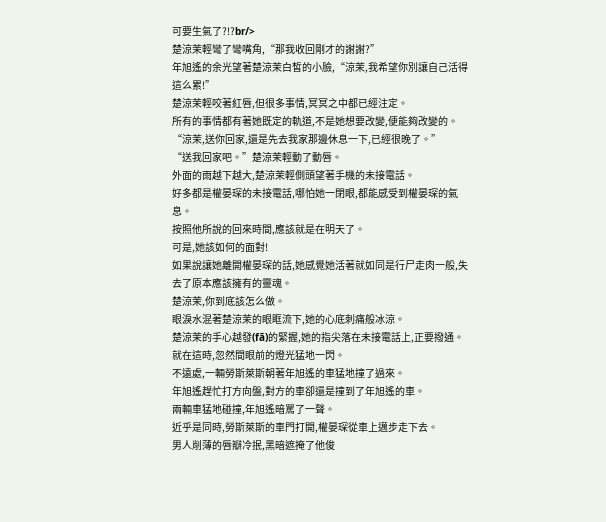可要生氣了?!?br/>
楚涼茉輕彎了彎嘴角,“那我收回剛才的謝謝?”
年旭遙的余光望著楚涼茉白皙的小臉,“涼茉,我希望你別讓自己活得這么累!”
楚涼茉輕咬著紅唇,但很多事情,冥冥之中都已經注定。
所有的事情都有著她既定的軌道,不是她想要改變,便能夠改變的。
“涼茉,送你回家,還是先去我家那邊休息一下,已經很晚了。”
“送我回家吧。”楚涼茉輕動了動唇。
外面的雨越下越大,楚涼茉輕側頭望著手機的未接電話。
好多都是權晏琛的未接電話,哪怕她一閉眼,都能感受到權晏琛的氣息。
按照他所說的回來時間,應該就是在明天了。
可是,她該如何的面對!
如果說讓她離開權晏琛的話,她感覺她活著就如同是行尸走肉一般,失去了原本應該擁有的靈魂。
楚涼茉,你到底該怎么做。
眼淚水混著楚涼茉的眼眶流下,她的心底刺痛般冰涼。
楚涼茉的手心越發(fā)的緊握,她的指尖落在未接電話上,正要撥通。
就在這時,忽然間眼前的燈光猛地一閃。
不遠處,一輛勞斯萊斯朝著年旭遙的車猛地撞了過來。
年旭遙趕忙打方向盤,對方的車卻還是撞到了年旭遙的車。
兩輛車猛地碰撞,年旭遙暗罵了一聲。
近乎是同時,勞斯萊斯的車門打開,權晏琛從車上邁步走下去。
男人削薄的唇瓣冷抿,黑暗遮掩了他俊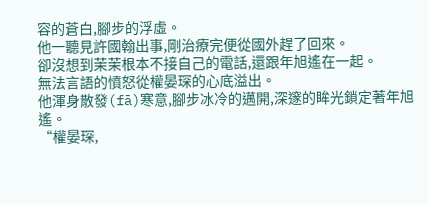容的蒼白,腳步的浮虛。
他一聽見許國翰出事,剛治療完便從國外趕了回來。
卻沒想到茉茉根本不接自己的電話,還跟年旭遙在一起。
無法言語的憤怒從權晏琛的心底溢出。
他渾身散發(fā)寒意,腳步冰冷的邁開,深邃的眸光鎖定著年旭遙。
“權晏琛,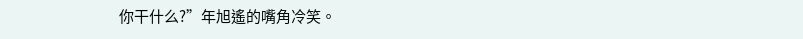你干什么?”年旭遙的嘴角冷笑。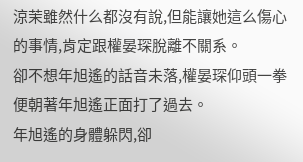涼茉雖然什么都沒有說,但能讓她這么傷心的事情,肯定跟權晏琛脫離不關系。
卻不想年旭遙的話音未落,權晏琛仰頭一拳便朝著年旭遙正面打了過去。
年旭遙的身體躲閃,卻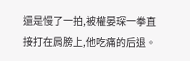還是慢了一拍,被權晏琛一拳直接打在肩膀上,他吃痛的后退。